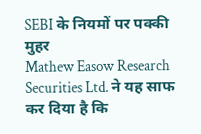SEBI के नियमों पर पक्की मुहर
Mathew Easow Research Securities Ltd. ने यह साफ कर दिया है कि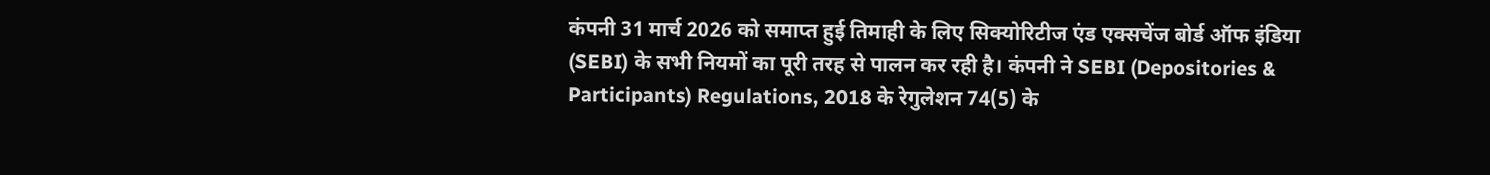कंपनी 31 मार्च 2026 को समाप्त हुई तिमाही के लिए सिक्योरिटीज एंड एक्सचेंज बोर्ड ऑफ इंडिया (SEBI) के सभी नियमों का पूरी तरह से पालन कर रही है। कंपनी ने SEBI (Depositories & Participants) Regulations, 2018 के रेगुलेशन 74(5) के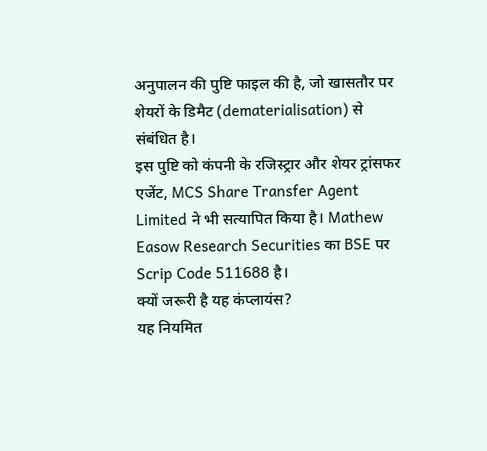अनुपालन की पुष्टि फाइल की है, जो खासतौर पर शेयरों के डिमैट (dematerialisation) से संबंधित है।
इस पुष्टि को कंपनी के रजिस्ट्रार और शेयर ट्रांसफर एजेंट, MCS Share Transfer Agent Limited ने भी सत्यापित किया है। Mathew Easow Research Securities का BSE पर Scrip Code 511688 है।
क्यों जरूरी है यह कंप्लायंस?
यह नियमित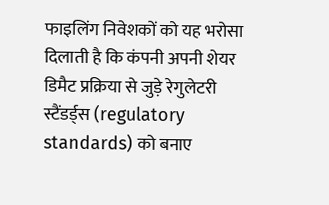फाइलिंग निवेशकों को यह भरोसा दिलाती है कि कंपनी अपनी शेयर डिमैट प्रक्रिया से जुड़े रेगुलेटरी स्टैंडर्ड्स (regulatory standards) को बनाए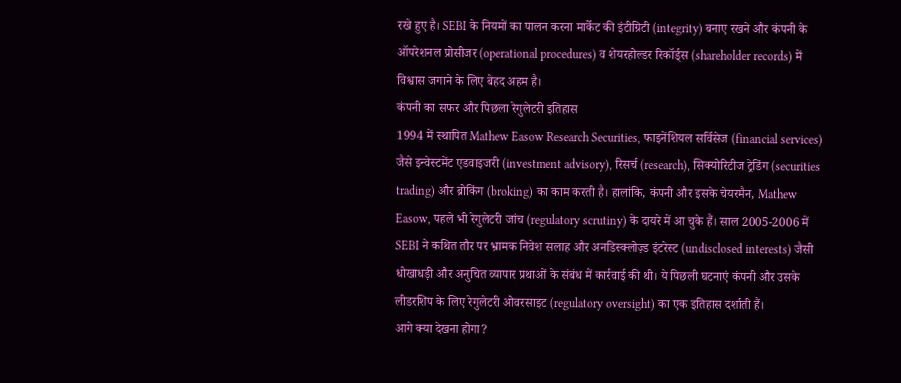रखे हुए है। SEBI के नियमों का पालन करना मार्केट की इंटीग्रिटी (integrity) बनाए रखने और कंपनी के ऑपरेशनल प्रोसीजर (operational procedures) व शेयरहोल्डर रिकॉर्ड्स (shareholder records) में विश्वास जगाने के लिए बेहद अहम है।
कंपनी का सफर और पिछला रेगुलेटरी इतिहास
1994 में स्थापित Mathew Easow Research Securities, फाइनेंशियल सर्विसेज (financial services) जैसे इन्वेस्टमेंट एडवाइजरी (investment advisory), रिसर्च (research), सिक्योरिटीज ट्रेडिंग (securities trading) और ब्रोकिंग (broking) का काम करती है। हालांकि, कंपनी और इसके चेयरमैन, Mathew Easow, पहले भी रेगुलेटरी जांच (regulatory scrutiny) के दायरे में आ चुके हैं। साल 2005-2006 में SEBI ने कथित तौर पर भ्रामक निवेश सलाह और अनडिस्क्लोज़्ड इंटरेस्ट (undisclosed interests) जैसी धोखाधड़ी और अनुचित व्यापार प्रथाओं के संबंध में कार्रवाई की थी। ये पिछली घटनाएं कंपनी और उसके लीडरशिप के लिए रेगुलेटरी ओवरसाइट (regulatory oversight) का एक इतिहास दर्शाती हैं।
आगे क्या देखना होगा?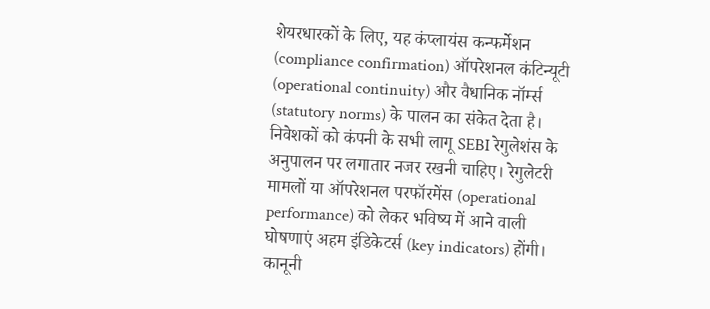शेयरधारकों के लिए, यह कंप्लायंस कन्फर्मेशन (compliance confirmation) ऑपरेशनल कंटिन्यूटी (operational continuity) और वैधानिक नॉर्म्स (statutory norms) के पालन का संकेत देता है। निवेशकों को कंपनी के सभी लागू SEBI रेगुलेशंस के अनुपालन पर लगातार नजर रखनी चाहिए। रेगुलेटरी मामलों या ऑपरेशनल परफॉरमेंस (operational performance) को लेकर भविष्य में आने वाली घोषणाएं अहम इंडिकेटर्स (key indicators) होंगी। कानूनी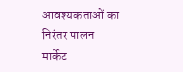आवश्यकताओं का निरंतर पालन मार्केट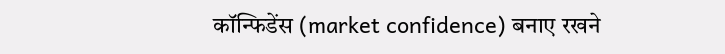कॉन्फिडेंस (market confidence) बनाए रखने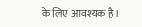के लिए आवश्यक है।